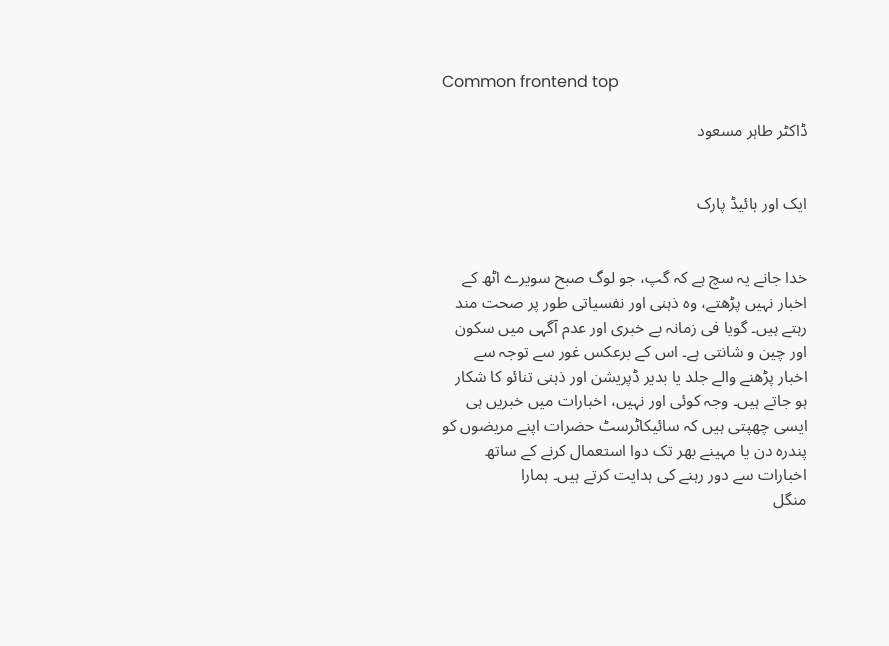Common frontend top

ڈاکٹر طاہر مسعود


ایک اور ہائیڈ پارک


خدا جانے یہ سچ ہے کہ گپ، جو لوگ صبح سویرے اٹھ کے اخبار نہیں پڑھتے، وہ ذہنی اور نفسیاتی طور پر صحت مند رہتے ہیں۔ گویا فی زمانہ بے خبری اور عدم آگہی میں سکون اور چین و شانتی ہے۔ اس کے برعکس غور سے توجہ سے اخبار پڑھنے والے جلد یا بدیر ڈپریشن اور ذہنی تنائو کا شکار ہو جاتے ہیں۔ وجہ کوئی اور نہیں، اخبارات میں خبریں ہی ایسی چھپتی ہیں کہ سائیکاٹرسٹ حضرات اپنے مریضوں کو پندرہ دن یا مہینے بھر تک دوا استعمال کرنے کے ساتھ اخبارات سے دور رہنے کی ہدایت کرتے ہیں۔ ہمارا
منگل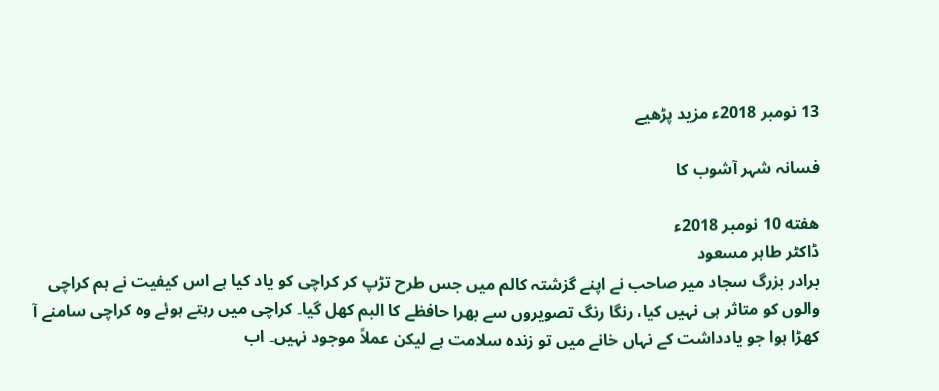13 نومبر 2018ء مزید پڑھیے

فسانہ شہر آشوب کا

هفته 10 نومبر 2018ء
ڈاکٹر طاہر مسعود
برادر بزرگ سجاد میر صاحب نے اپنے گزشتہ کالم میں جس طرح تڑپ کر کراچی کو یاد کیا ہے اس کیفیت نے ہم کراچی والوں کو متاثر ہی نہیں کیا، رنگا رنگ تصویروں سے بھرا حافظے کا البم کھل گیا۔ کراچی میں رہتے ہوئے وہ کراچی سامنے آ کھڑا ہوا جو یادداشت کے نہاں خانے میں تو زندہ سلامت ہے لیکن عملاً موجود نہیں۔ اب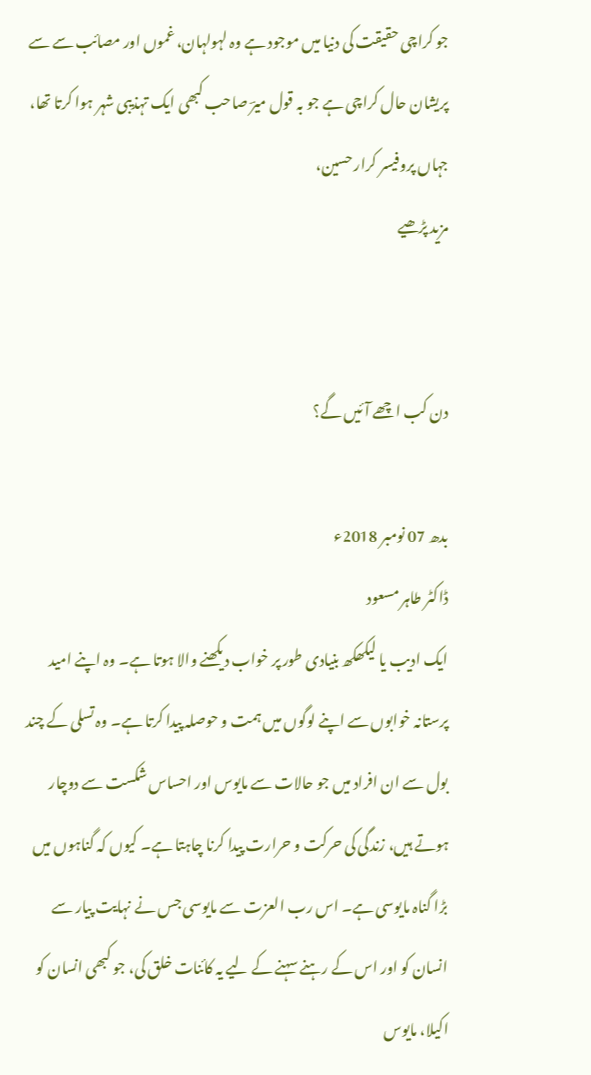جو کراچی حقیقت کی دنیا میں موجود ہے وہ لہولہان، غموں اور مصائب سے سے پریشان حال کراچی ہے جو بہ قول میرؔ صاحب کبھی ایک تہذیبی شہر ہوا کرتا تھا، جہاں پروفیسر کرار حسین،
مزید پڑھیے


دن کب اچھے آئیں گے؟

بدھ 07 نومبر 2018ء
ڈاکٹر طاہر مسعود
ایک ادیب یا لیکھکھ بنیادی طور پر خواب دیکھنے والا ہوتا ہے۔ وہ اپنے امید پرستانہ خوابوں سے اپنے لوگوں میں ہمت و حوصلہ پیدا کرتا ہے۔ وہ تسلی کے چند بول سے ان افراد میں جو حالات سے مایوس اور احساس شکست سے دوچار ہوتے ہیں، زندگی کی حرکت و حرارت پیدا کرنا چاہتا ہے۔ کیوں کہ گناہوں میں بڑا گناہ مایوسی ہے۔ اس رب العزت سے مایوسی جس نے نہایت پیار سے انسان کو اور اس کے رہنے سہنے کے لیے یہ کائنات خلق کی، جو کبھی انسان کو اکیلا، مایوس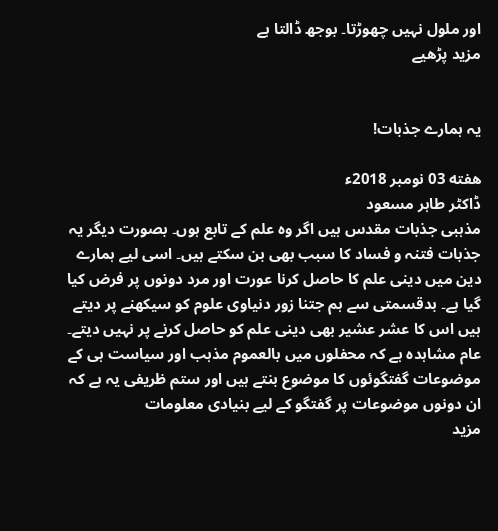اور ملول نہیں چھوڑتا۔ بوجھ ڈالتا ہے
مزید پڑھیے


یہ ہمارے جذبات!

هفته 03 نومبر 2018ء
ڈاکٹر طاہر مسعود
مذہبی جذبات مقدس ہیں اگر وہ علم کے تابع ہوں۔ بصورت دیگر یہ جذبات فتنہ و فساد کا سبب بھی بن سکتے ہیں۔ اسی لیے ہمارے دین میں دینی علم کا حاصل کرنا عورت اور مرد دونوں پر فرض کیا گیا ہے۔ بدقسمتی سے ہم جتنا زور دنیاوی علوم کو سیکھنے پر دیتے ہیں اس کا عشر عشیر بھی دینی علم کو حاصل کرنے پر نہیں دیتے۔ عام مشاہدہ ہے کہ محفلوں میں بالعموم مذہب اور سیاست ہی کے موضوعات گفتگوئوں کا موضوع بنتے ہیں اور ستم ظریفی یہ ہے کہ ان دونوں موضوعات پر گفتگو کے لیے بنیادی معلومات
مزید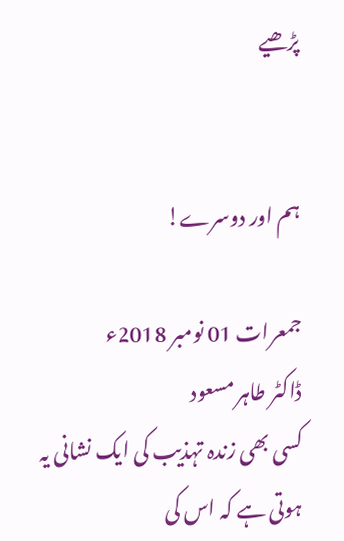پڑھیے


ہم اور دوسرے!

جمعرات 01 نومبر 2018ء
ڈاکٹر طاہر مسعود
کسی بھی زندہ تہذیب کی ایک نشانی یہ ہوتی ہے کہ اس کی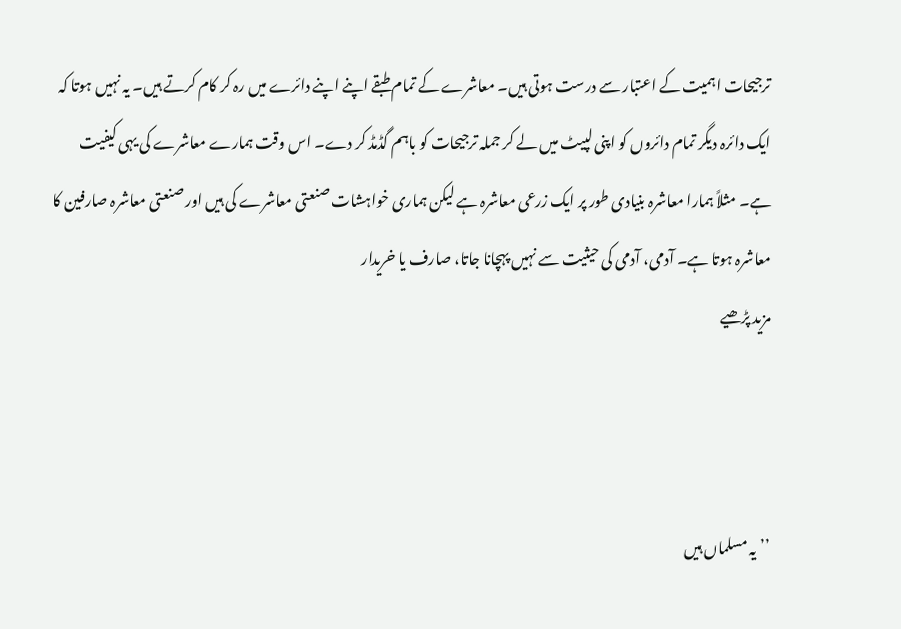ترجیحات اہمیت کے اعتبار سے درست ہوتی ہیں۔ معاشرے کے تمام طبقے اپنے اپنے دائرے میں رہ کر کام کرتے ہیں۔ یہ نہیں ہوتا کہ ایک دائرہ دیگر تمام دائروں کو اپنی لپیٹ میں لے کر جملہ ترجیحات کو باہم گڈمڈ کر دے۔ اس وقت ہمارے معاشرے کی یہی کیفیت ہے۔ مثلاً ہمارا معاشرہ بنیادی طور پر ایک زرعی معاشرہ ہے لیکن ہماری خواہشات صنعتی معاشرے کی ہیں اور صنعتی معاشرہ صارفین کا معاشرہ ہوتا ہے۔ آدمی، آدمی کی حیثیت سے نہیں پہچانا جاتا، صارف یا خریدار
مزید پڑھیے



’’یہ مسلماں ہیں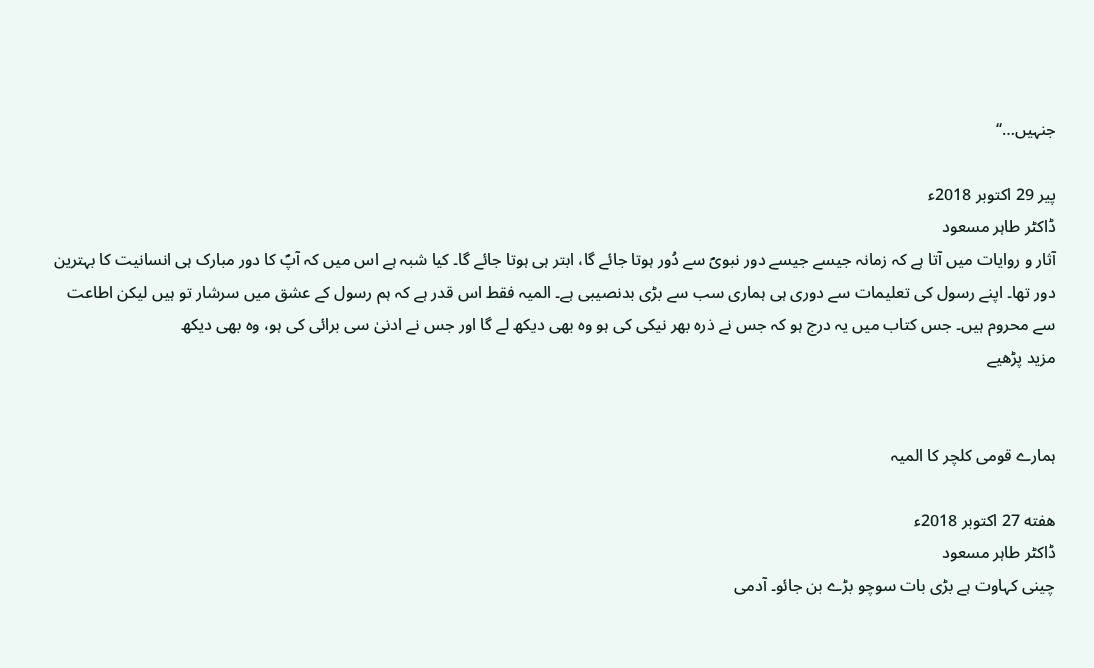جنہیں…‘‘

پیر 29 اکتوبر 2018ء
ڈاکٹر طاہر مسعود
آثار و روایات میں آتا ہے کہ زمانہ جیسے جیسے دور نبویؐ سے دُور ہوتا جائے گا، ابتر ہی ہوتا جائے گا۔ کیا شبہ ہے اس میں کہ آپؐ کا دور مبارک ہی انسانیت کا بہترین دور تھا۔ اپنے رسول کی تعلیمات سے دوری ہی ہماری سب سے بڑی بدنصیبی ہے۔ المیہ فقط اس قدر ہے کہ ہم رسول کے عشق میں سرشار تو ہیں لیکن اطاعت سے محروم ہیں۔ جس کتاب میں یہ درج ہو کہ جس نے ذرہ بھر نیکی کی ہو وہ بھی دیکھ لے گا اور جس نے ادنیٰ سی برائی کی ہو، وہ بھی دیکھ
مزید پڑھیے


ہمارے قومی کلچر کا المیہ

هفته 27 اکتوبر 2018ء
ڈاکٹر طاہر مسعود
چینی کہاوت ہے بڑی بات سوچو بڑے بن جائو۔ آدمی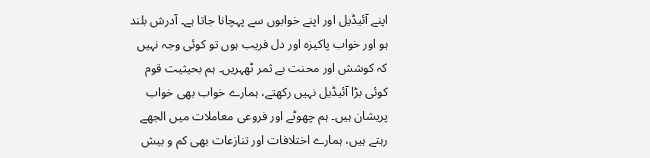اپنے آئیڈیل اور اپنے خوابوں سے پہچانا جاتا ہے۔ آدرش بلند ہو اور خواب پاکیزہ اور دل فریب ہوں تو کوئی وجہ نہیں کہ کوشش اور محنت بے ثمر ٹھہریں۔ ہم بحیثیت قوم کوئی بڑا آئیڈیل نہیں رکھتے، ہمارے خواب بھی خواب پریشان ہیں۔ ہم چھوٹے اور فروعی معاملات میں الجھے رہتے ہیں، ہمارے اختلافات اور تنازعات بھی کم و بیش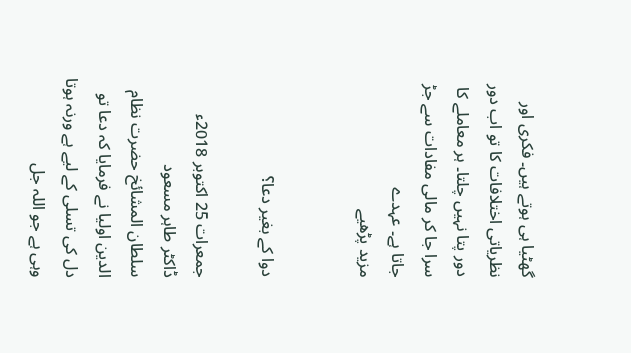گھٹیا ہی ہوتے ہیں۔ فکری اور نظریاتی اختلافات کا تو اب دور دور پتا نہیں چلتا۔ ہر معاملے کا سرا جا کر مالی مفادات سے جڑ جاتا ہے۔ عہدے
مزید پڑھیے


دوا کے بغیر دعا؟

جمعرات 25 اکتوبر 2018ء
ڈاکٹر طاہر مسعود
سلطان المشائخ حضرت نظام الدین اولیا نے فرمایا کہ دعا تو دل کی تسلی کے لیے ہے ورنہ ہوتا وہی ہے جو اللہ جل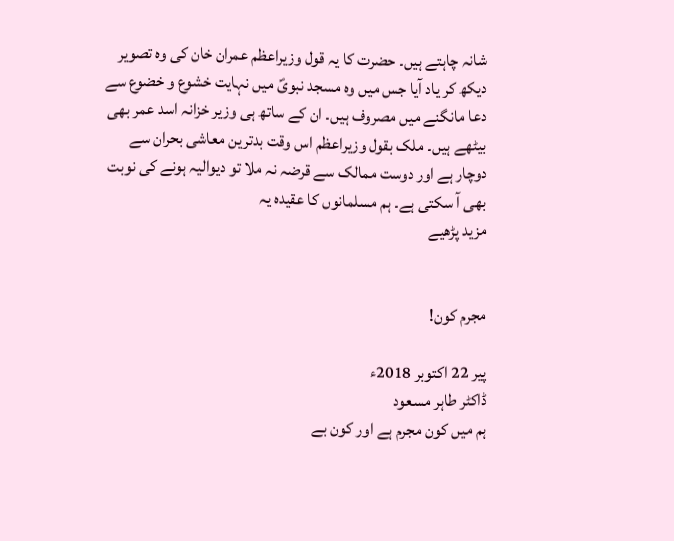شانہ چاہتے ہیں۔ حضرت کا یہ قول وزیراعظم عمران خان کی وہ تصویر دیکھ کر یاد آیا جس میں وہ مسجد نبویؐ میں نہایت خشوع و خضوع سے دعا مانگنے میں مصروف ہیں۔ ان کے ساتھ ہی وزیر خزانہ اسد عمر بھی بیٹھے ہیں۔ ملک بقول وزیراعظم اس وقت بدترین معاشی بحران سے دوچار ہے اور دوست ممالک سے قرضہ نہ ملا تو دیوالیہ ہونے کی نوبت بھی آ سکتی ہے۔ ہم مسلمانوں کا عقیدہ یہ
مزید پڑھیے


مجرم کون!

پیر 22 اکتوبر 2018ء
ڈاکٹر طاہر مسعود
ہم میں کون مجرم ہے اور کون بے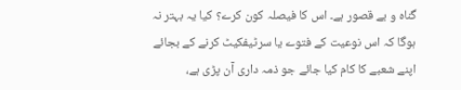گناہ و بے قصور ہے۔ اس کا فیصلہ کون کرے؟ کیا یہ بہتر نہ ہوگا کہ اس نوعیت کے فتوے یا سرٹیفکیٹ کرنے کے بجائے اپنے شعبے کا کام کیا جائے جو ذمہ داری آن پڑی ہے،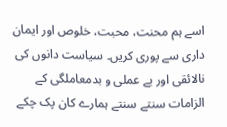اسے ہم محنت، محبت، خلوص اور ایمان داری سے پوری کریں۔ سیاست دانوں کی نالائقی اور بے عملی و بدمعاملگی کے الزامات سنتے سنتے ہمارے کان پک چکے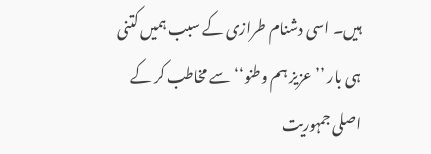ہیں۔ اسی دشنام طرازی کے سبب ہمیں کتنی ہی بار ’’عزیز ہم وطنو‘‘ سے مخاطب کر کے اصلی جمہوریت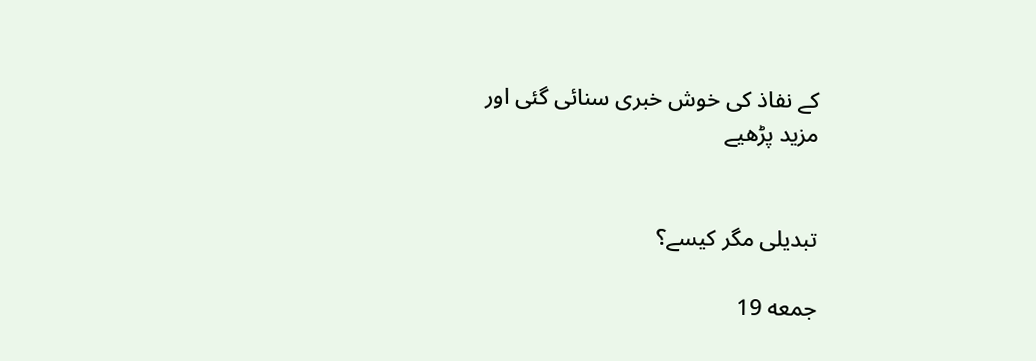کے نفاذ کی خوش خبری سنائی گئی اور
مزید پڑھیے


تبدیلی مگر کیسے؟

جمعه 19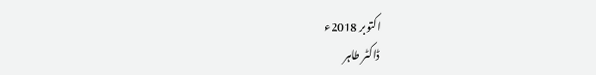اکتوبر 2018ء
ڈاکٹر طاہر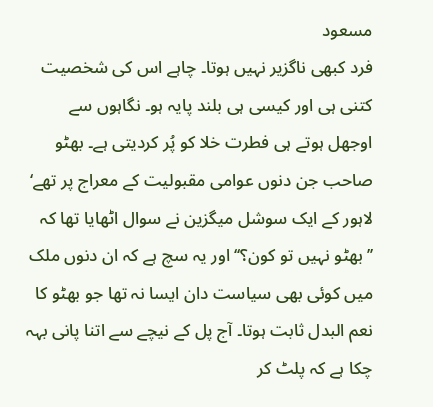مسعود
فرد کبھی ناگزیر نہیں ہوتا۔ چاہے اس کی شخصیت کتنی ہی اور کیسی ہی بلند پایہ ہو۔ نگاہوں سے اوجھل ہوتے ہی فطرت خلا کو پُر کردیتی ہے۔ بھٹو صاحب جن دنوں عوامی مقبولیت کے معراج پر تھے‘ لاہور کے ایک سوشل میگزین نے سوال اٹھایا تھا کہ ’’بھٹو نہیں تو کون؟‘‘ اور یہ سچ ہے کہ ان دنوں ملک میں کوئی بھی سیاست دان ایسا نہ تھا جو بھٹو کا نعم البدل ثابت ہوتا۔ آج پل کے نیچے سے اتنا پانی بہہ چکا ہے کہ پلٹ کر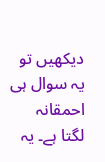دیکھیں تو یہ سوال ہی احمقانہ لگتا ہے۔ یہ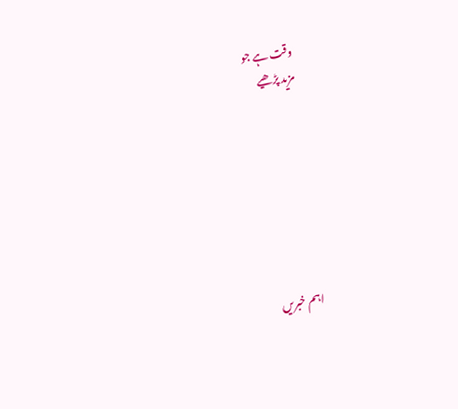وقت ہے جو
مزید پڑھیے








اہم خبریں